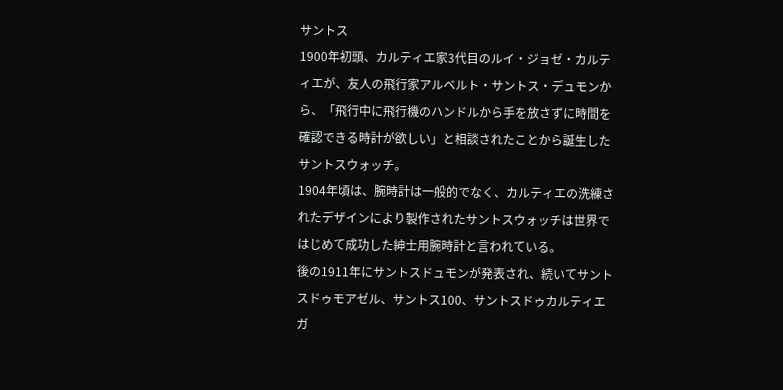サントス
1900年初頭、カルティエ家3代目のルイ・ジョゼ・カルティエが、友人の飛行家アルベルト・サントス・デュモンから、「飛行中に飛行機のハンドルから手を放さずに時間を確認できる時計が欲しい」と相談されたことから誕生したサントスウォッチ。
1904年頃は、腕時計は一般的でなく、カルティエの洗練されたデザインにより製作されたサントスウォッチは世界ではじめて成功した紳士用腕時計と言われている。
後の1911年にサントスドュモンが発表され、続いてサントスドゥモアゼル、サントス100、サントスドゥカルティエガ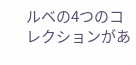ルベの4つのコレクションがあ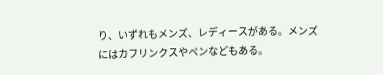り、いずれもメンズ、レディースがある。メンズにはカフリンクスやペンなどもある。